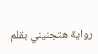رواية هتجنيني بقلم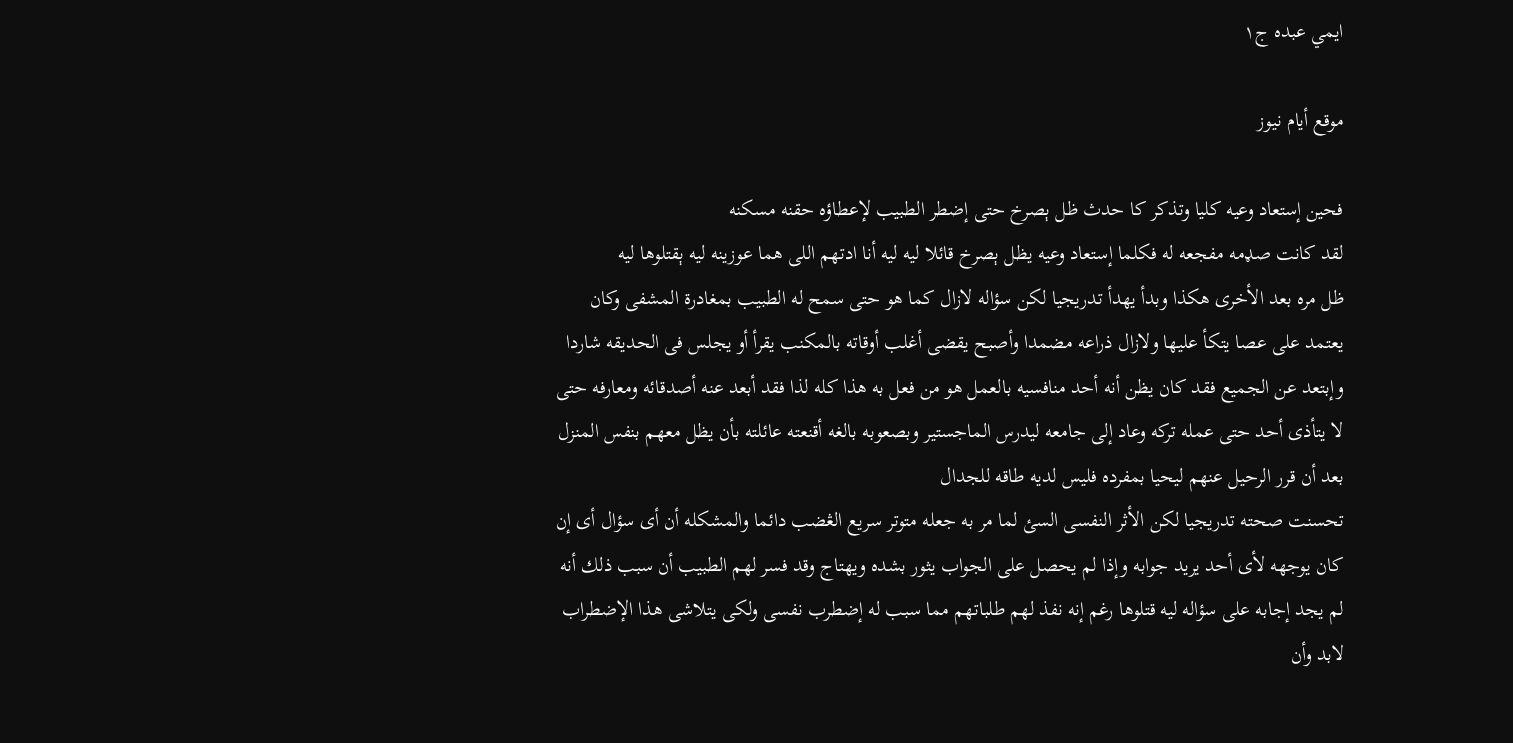ايمي عبده ج١

موقع أيام نيوز

فحين إستعاد وعيه كليا وتذكر كا حدث ظل ېصرخ حتى إضطر الطبيب لإعطاؤه حقنه مسكنه
لقد كانت صډمه مفجعه له فكلما إستعاد وعيه يظل ېصرخ قائلا ليه ليه أنا ادتهم اللى هما عوزينه ليه ېقتلوها ليه
ظل مره بعد الأخرى هكذا وبدأ يهدأ تدريجيا لكن سؤاله لازال كما هو حتى سمح له الطبيب بمغادرة المشفى وكان يعتمد على عصا يتكأ عليها ولازال ذراعه مضمدا وأصبح يقضى أغلب أوقاته بالمكنب يقرأ أو يجلس فى الحديقه شاردا وإبتعد عن الجميع فقد كان يظن أنه أحد منافسيه بالعمل هو من فعل به هذا كله لذا فقد أبعد عنه أصدقائه ومعارفه حتى لا يتأذى أحد حتى عمله تركه وعاد إلى جامعه ليدرس الماجستير وبصعوبه بالغه أقنعته عائلته بأن يظل معهم بنفس المنزل بعد أن قرر الرحيل عنهم ليحيا بمفرده فليس لديه طاقه للجدال
تحسنت صحته تدريجيا لكن الأثر النفسى السئ لما مر به جعله متوتر سريع الڠضب دائما والمشكله أن أى سؤال أى إن كان يوجهه لأى أحد يريد جوابه وإذا لم يحصل على الجواب يثور بشده ويهتاج وقد فسر لهم الطبيب أن سبب ذلك أنه لم يجد إجابه على سؤاله ليه قتلوها رغم إنه نفذ لهم طلباتهم مما سبب له إضطرب نفسى ولكى يتلاشى هذا الإضطراب لابد وأن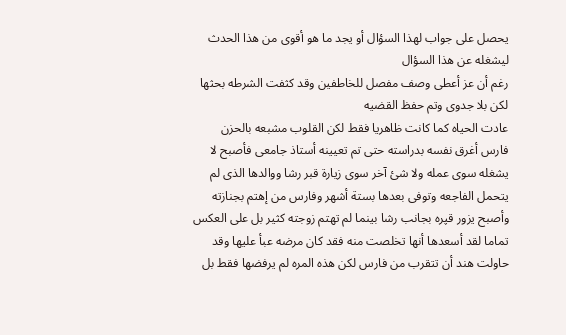يحصل على جواب لهذا السؤال أو يجد ما هو أقوى من هذا الحدث ليشغله عن هذا السؤال
رغم أن عز أعطى وصف مفصل للخاطفين وقد كثفت الشرطه بحثها لكن بلا جدوى وتم حفظ القضيه
عادت الحياه كما كانت ظاهريا فقط لكن القلوب مشبعه بالحزن
فارس أغرق نفسه بدراسته حتى تم تعيينه أستاذ جامعى فأصبح لا يشغله سوى عمله ولا شئ آخر سوى زيارة قبر رشا ووالدها الذى لم يتحمل الفاجعه وتوفى بعدها بستة أشهر وفارس من إهتم بجنازته وأصبح يزور قپره بجانب رشا بينما لم تهتم زوجته كثير بل على العكس تماما لقد أسعدها أنها تخلصت منه فقد كان مرضه عبأ عليها وقد حاولت هند أن تتقرب من فارس لكن هذه المره لم يرفضها فقط بل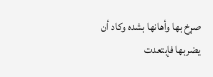صړخ بها وأهانها بشده وكاد أن يضربها فإبتعدت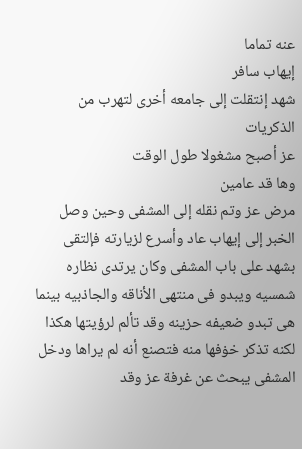عنه تماما
إيهاب سافر
شهد إنتقلت إلى جامعه أخرى لتهرب من الذكريات
عز أصبح مشغولا طول الوقت
وها قد عامين
مرض عز وتم نقله إلى المشفى وحين وصل الخبر إلى إيهاب عاد وأسرع لزيارته فإلتقى بشهد على باب المشفى وكان يرتدى نظاره شمسيه ويبدو فى منتهى الأناقه والجاذبيه بينما هى تبدو ضعيفه حزينه وقد تألم لرؤيتها هكذا لكنه تذكر خۏفها منه فتصنع أنه لم يراها ودخل المشفى يبحث عن غرفة عز وقد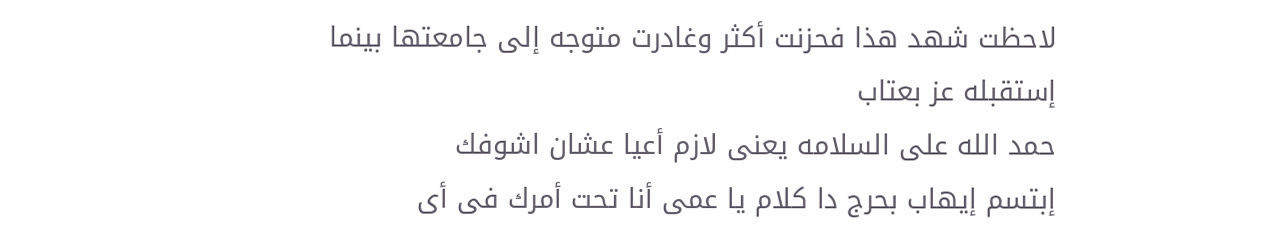لاحظت شهد هذا فحزنت أكثر وغادرت متوجه إلى جامعتها بينما إستقبله عز بعتاب
حمد الله على السلامه يعنى لازم أعيا عشان اشوفك
إبتسم إيهاب بحرج دا كلام يا عمى أنا تحت أمرك فى أى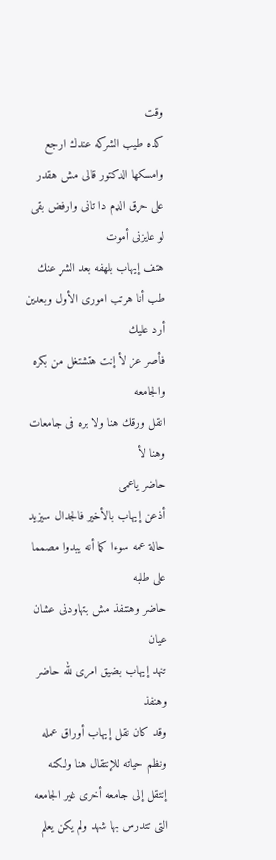وقت
كده طيب الشركه عندك ارجع وامسكها الدكتور قالى مش هقدر على حړق الډم دا تانى وارفض بقى لو عايزنى أموت
هتف إيهاب بلهفه بعد الشړ عنك طب أنا هرتب امورى الأول وبعدين أرد عليك
فأصر عز لأ إنت هتشتغل من بكره
والجامعه
انقل ورقك هنا ولا بره فى جامعات وهنا لأ
حاضر ياعمى
أذعن إيهاب بالأخير فالجدال سيزيد حالة عمه سوءا كما أنه يبدوا مصمما على طلبه
حاضر وهتنفذ مش بتهاودنى عشان عيان
تنهد إيهاب بضيق امرى لله حاضر وهنفذ
وقد كان نقل إيهاب أوراق عمله ونظم حياته للإنتقال هنا ولكنه إنتقل إلى جامعه أخرى غير الجامعه التى تتدرس بها شهد ولم يكن يعلم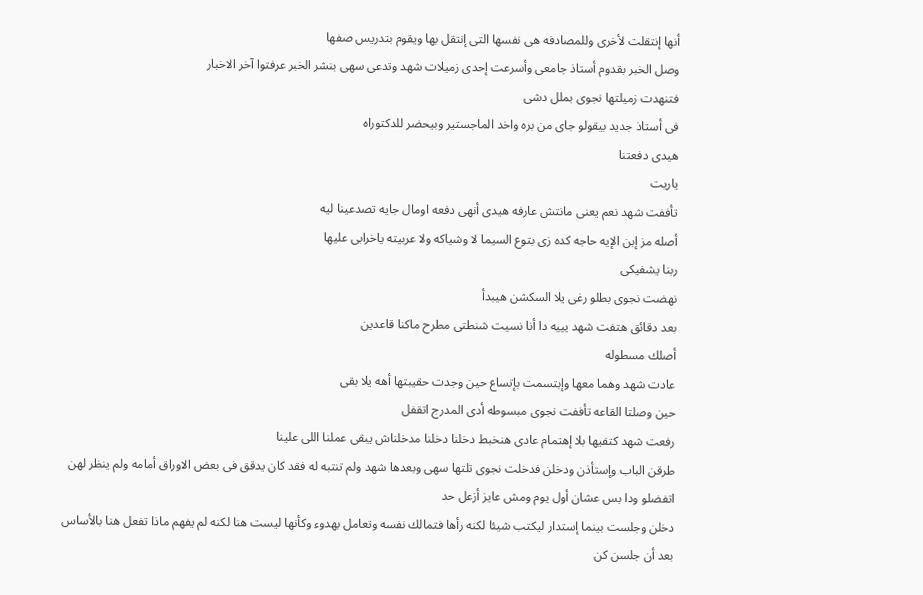أنها إنتقلت لأخرى وللمصادفه هى نفسها التى إنتقل بها ويقوم بتدريس صفها
وصل الخبر بقدوم أستاذ جامعى وأسرعت إحدى زميلات شهد وتدعى سهى بنشر الخبر عرفتوا آخر الاخبار
فتنهدت زميلتها نجوى بملل دشى
فى أستاذ جديد بيقولو جاى من بره واخد الماجستير وبيحضر للدكتوراه
هيدى دفعتنا
ياريت
تأففت شهد نعم يعنى مانتش عارفه هيدى أنهى دفعه اومال جايه تصدعينا ليه
أصله مز إبن الإيه حاجه كده زى بتوع السيما لا وشياكه ولا عربيته ياخرابى عليها
ربنا يشفيكى
نهضت نجوى بطلو رغى يلا السكشن هيبدأ
بعد دقائق هتفت شهد يييه دا أنا نسيت شنطتى مطرح ماكنا قاعدين
أصلك مسطوله
عادت شهد وهما معها وإبتسمت بإتساع حين وجدت حقيبتها أهه يلا بقى
حين وصلتا القاعه تأففت نجوى مبسوطه أدى المدرج اتقفل
رفعت شهد كتفيها بلا إهتمام عادى هنخبط دخلنا دخلنا مدخلناش يبقى عملنا اللى علينا
طرقن الباب وإستأذن ودخلن فدخلت نجوى تلتها سهى وبعدها شهد ولم تنتبه له فقد كان يدقق فى بعض الاوراق أمامه ولم ينظر لهن
اتفضلو ودا بس عشان أول يوم ومش عايز أزعل حد
دخلن وجلست بينما إستدار ليكتب شيئا لكنه رأها فتمالك نفسه وتعامل بهدوء وكأنها ليست هنا لكنه لم يفهم ماذا تفعل هنا بالأساس
بعد أن جلسن كن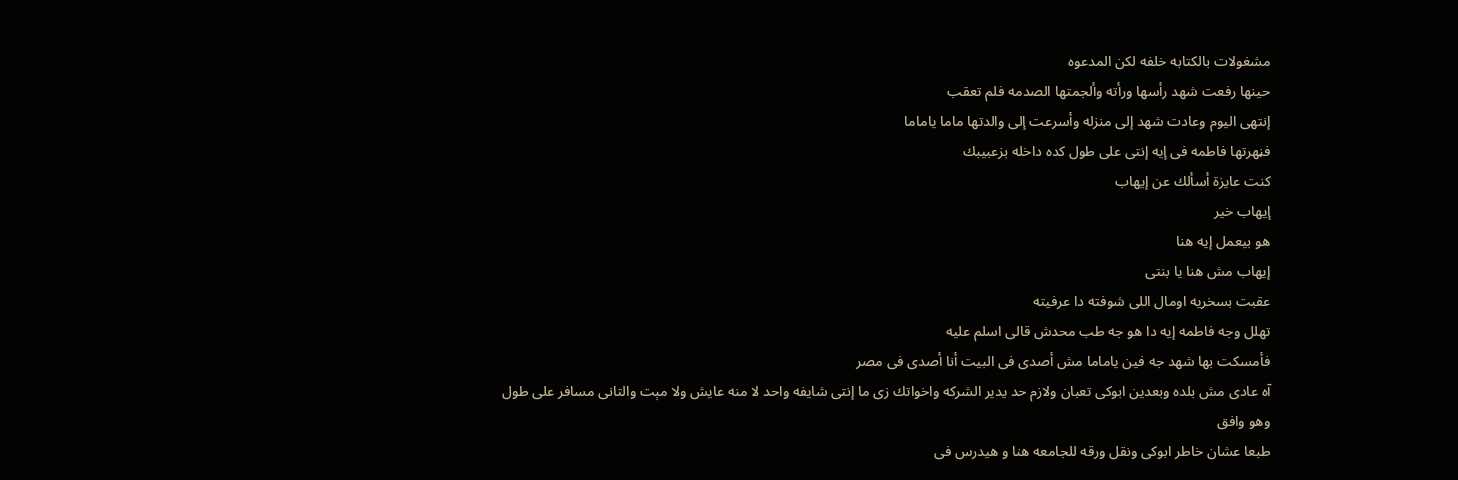مشغولات بالكتابه خلفه لكن المدعوه
حينها رفعت شهد رأسها ورأته وألجمتها الصدمه فلم تعقب
إنتهى اليوم وعادت شهد إلى منزله وأسرعت إلى والدتها ماما ياماما
فڼهرتها فاطمه فى إيه إنتى على طول كده داخله بزعبيبك
كنت عايزة أسألك عن إيهاب
إيهاب خير
هو بيعمل إيه هنا
إيهاب مش هنا يا بنتى
عقبت بسخريه اومال اللى شوفته دا عرفيته
تهلل وجه فاطمه إيه دا هو جه طب محدش قالى اسلم عليه
فأمسكت بها شهد جه فين ياماما مش أصدى فى البيت أنا أصدى فى مصر
آه عادى مش بلده وبعدين ابوكى تعبان ولازم حد يدير الشركه واخواتك زى ما إنتى شايفه واحد لا منه عايش ولا مېت والتانى مسافر على طول
وهو وافق
طبعا عشان خاطر ابوكى ونقل ورقه للجامعه هنا و هيدرس فى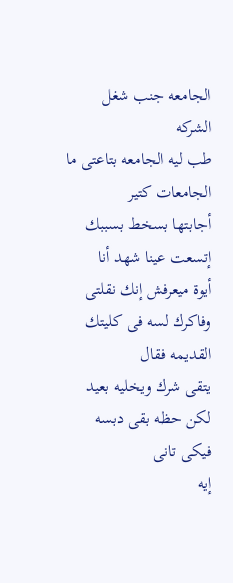الجامعه جنب شغل الشركه
طب ليه الجامعه بتاعتى ما الجامعات كتير
أجابتها بسخط بسببك
إتسعت عينا شهد أنا
أيوة ميعرفش إنك نقلتى وفاكرك لسه فى كليتك القديمه فقال
يتقى شرك ويخليه بعيد لكن حظه بقى دبسه فيكى تانى
إيه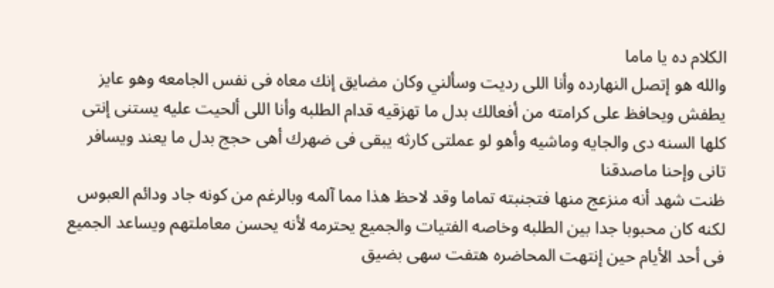الكلام ده يا ماما
والله هو إتصل النهارده وأنا اللى رديت وسألني وكان مضايق إنك معاه فى نفس الجامعه وهو عايز يطفش ويحافظ على كرامته من أفعالك بدل ما تهزقيه قدام الطلبه وأنا اللى ألحيت عليه يستنى إنتى كلها السنه دى والجايه وماشيه وأهو لو عملتى كارثه يبقى فى ضهرك أهى حجج بدل ما يعند ويسافر تانى وإحنا ماصدقنا
ظنت شهد أنه منزعج منها فتجنبته تماما وقد لاحظ هذا مما آلمه وبالرغم من كونه جاد ودائم العبوس لكنه كان محبوبا جدا بين الطلبه وخاصه الفتيات والجميع يحترمه لأنه يحسن معاملتهم ويساعد الجميع
فى أحد الأيام حين إنتهت المحاضره هتفت سهى بضيق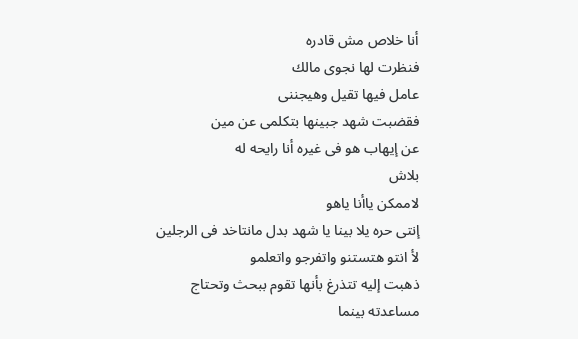أنا خلاص مش قادره
فنظرت لها نجوى مالك
عامل فيها تقيل وهيجننى
فقضبت شهد جبينها بتكلمى عن مين
عن إيهاب هو فى غيره أنا رايحه له
بلاش
لاممكن ياأنا ياهو
إنتى حره يلا بينا يا شهد بدل مانتاخد فى الرجلين
لأ انتو هتستنو واتفرجو واتعلمو
ذهبت إليه تتذرغ بأنها تقوم ببحث وتحتاج مساعدته بينما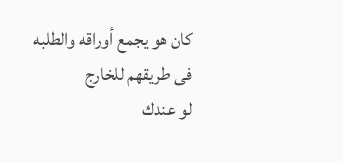كان هو يجمع أوراقه والطلبه فى طريقهم للخارج
لو عندك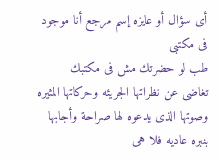أى سؤال أو عايزه إسم مرجع أنا موجود فى مكتبى
طب لو حضرتك مش فى مكتبك
تغاضى عن نظراتها الجريئه وحركاتها المثيره وصوتها الذى يدعوه لها صراحة وأجابها بنبره عاديه فلا هى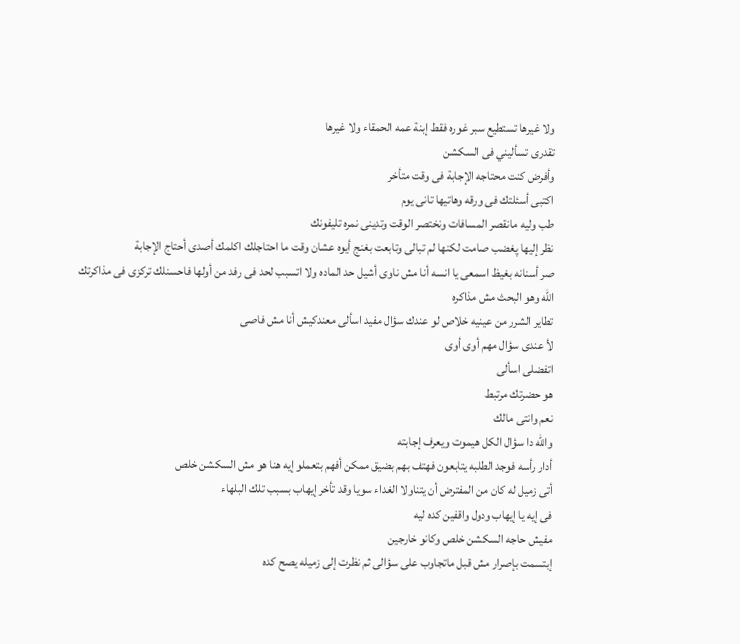ولا غيرها تستطيع سبر غوره فقط إبنة عمه الحمقاء ولا غيرها
تقدرى تسأليني فى السكشن
وأفرض كنت محتاجه الإجابة فى وقت متأخر
اكتبى أسئلتك فى ورقه وهاتيها تانى يوم
طب وليه مانقصر المسافات ونختصر الوقت وتدينى نمره تليفونك
نظر إليها پغضب صامت لكنها لم تبالى وتابعت بغنج أيوه عشان وقت ما احتاجلك اكلمك أصدى أحتاج الإجابة
صر أسنانه بغيظ اسمعى يا انسه أنا مش ناوى أشيل حد الماده ولا اتسبب لحد فى رفد من أولها فاحسنلك تركزى فى مذاكرتك
الله وهو البحث مش مذاكره
تطاير الشرر من عينيه خلاص لو عندك سؤال مفيد اسألى معندكيش أنا مش فاصى
لأ عندى سؤال مهم أوى أوى
اتفضلى اسألى
هو حضرتك مرتبط
نعم وانتى مالك
والله دا سؤال الكل ھيموت ويعرف إجابته
أدار رأسه فوجد الطلبه يتابعون فهتف بهم بضيق ممكن أفهم بتعملو إيه هنا هو مش السكشن خلص
أتى زميل له كان من المفترض أن يتناولا الغداء سويا وقد تأخر إيهاب بسبب تلك البلهاء
فى إيه يا إيهاب ودول واقفين كده ليه
مفيش حاجه السكشن خلص وكانو خارجين
إبتسمت بإصرار مش قبل ماتجاوب على سؤالى ثم نظرت إلى زميله يصح كده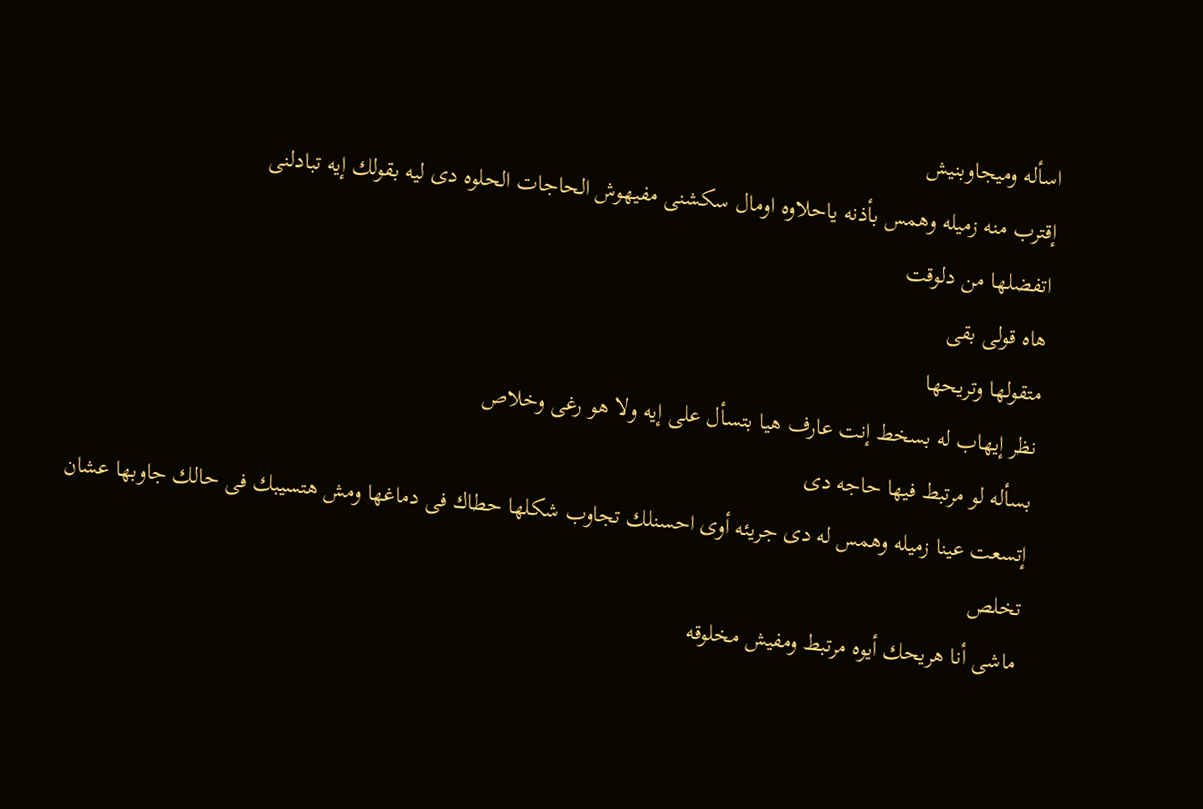اسأله وميجاوبنيش
إقترب منه زميله وهمس بأذنه ياحلاوه اومال سكشنى مفيهوش الحاجات الحلوه دى ليه بقولك إيه تبادلنى
اتفضلها من دلوقت
هاه قولى بقى
متقولها وتريحها
نظر إيهاب له بسخط إنت عارف هيا بتسأل على إيه ولا هو رغى وخلاص
بسأله لو مرتبط فيها حاجه دى
إتسعت عينا زميله وهمس له دى جريئه أوى احسنلك تجاوب شكلها حطاك فى دماغها ومش هتسيبك فى حالك جاوبها عشان تخلص
ماشى أنا هريحك أيوه مرتبط ومفيش مخلوقه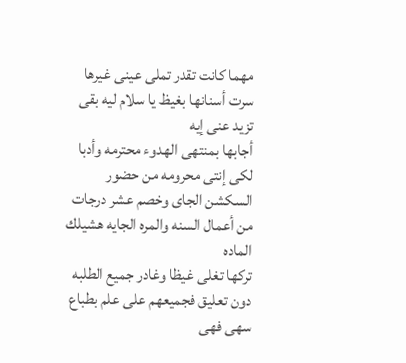مهما كانت تقدر تملى عينى غيرها
سرت أسنانها بغيظ يا سلام ليه بقى تزيد عنى إيه
أجابها بمنتهى الهدوء محترمه وأدبا لكى إنتى محرومه من حضور السكشن الجاى وخصم عشر درجات من أعمال السنه والمره الجايه هشيلك الماده
تركها تغلى غيظا وغادر جميع الطلبه دون تعليق فجميعهم على علم بطباع سهى فهى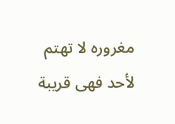مغروره لا تهتم لأحد فهى قريبة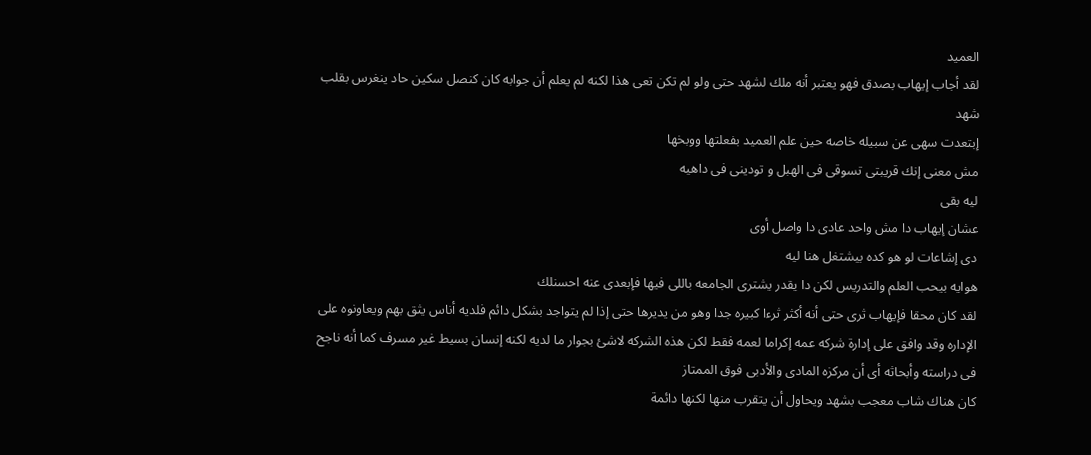العميد
لقد أجاب إيهاب بصدق فهو يعتبر أنه ملك لشهد حتى ولو لم تكن تعى هذا لكنه لم يعلم أن جوابه كان كنصل سکين حاد ينغرس بقلب شهد
إبتعدت سهى عن سبيله خاصه حين علم العميد بفعلتها ووبخها
مش معنى إنك قريبتى تسوقى فى الهبل و تودينى فى داهيه
ليه بقى
عشان إيهاب دا مش واحد عادى دا واصل أوى
دى إشاعات لو هو كده بيشتغل هنا ليه
هوايه بيحب العلم والتدريس لكن دا يقدر يشترى الجامعه باللى فيها فإبعدى عنه احسنلك
لقد كان محقا فإيهاب ثرى حتى أنه أكثر ثرءا كبيره جدا وهو من يديرها حتى إذا لم يتواجد بشكل دائم فلديه أناس يثق بهم ويعاونوه على الإداره وقد وافق على إدارة شركه عمه إكراما لعمه فقط لكن هذه الشركه لاشئ بجوار ما لديه لكنه إنسان بسيط غير مسرف كما أنه ناجح فى دراسته وأبحاثه أى أن مركزه المادى والأدبى فوق الممتاز
كان هناك شاب معجب بشهد ويحاول أن يتقرب منها لكنها دائمة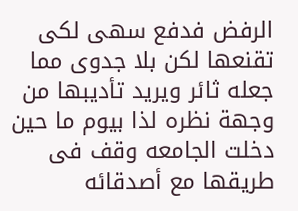الرفض فدفع سهى لكى تقنعها لكن بلا جدوى مما جعله ثائر ويريد تأديبها من وجهة نظره لذا بيوم ما حين دخلت الجامعه وقف فى طريقها مع أصدقائه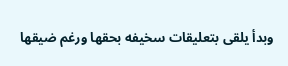وبدأ يلقى بتعليقات سخيفه بحقها ورغم ضيقها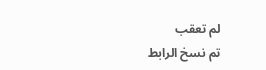لم تعقب
تم نسخ الرابط